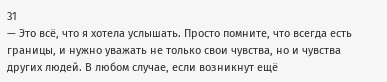31
— Это всё, что я хотела услышать. Просто помните, что всегда есть границы, и нужно уважать не только свои чувства, но и чувства других людей. В любом случае, если возникнут ещё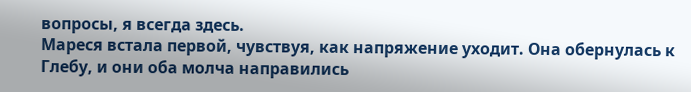вопросы, я всегда здесь.
Мареся встала первой, чувствуя, как напряжение уходит. Она обернулась к Глебу, и они оба молча направились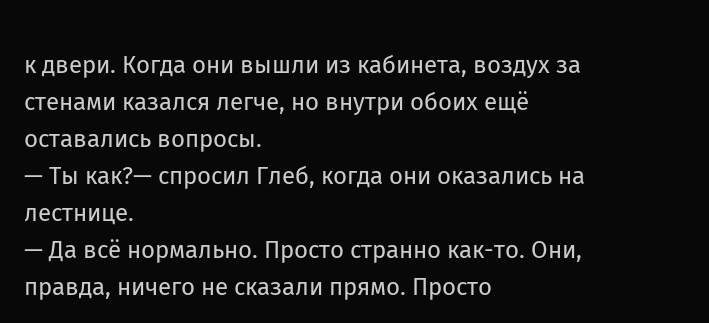к двери. Когда они вышли из кабинета, воздух за стенами казался легче, но внутри обоих ещё оставались вопросы.
— Ты как?— спросил Глеб, когда они оказались на лестнице.
— Да всё нормально. Просто странно как-то. Они, правда, ничего не сказали прямо. Просто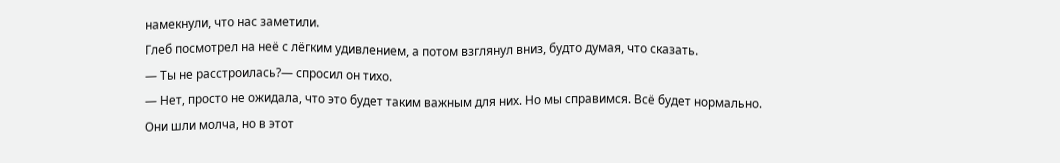намекнули, что нас заметили.
Глеб посмотрел на неё с лёгким удивлением, а потом взглянул вниз, будто думая, что сказать.
— Ты не расстроилась?— спросил он тихо.
— Нет, просто не ожидала, что это будет таким важным для них. Но мы справимся. Всё будет нормально.
Они шли молча, но в этот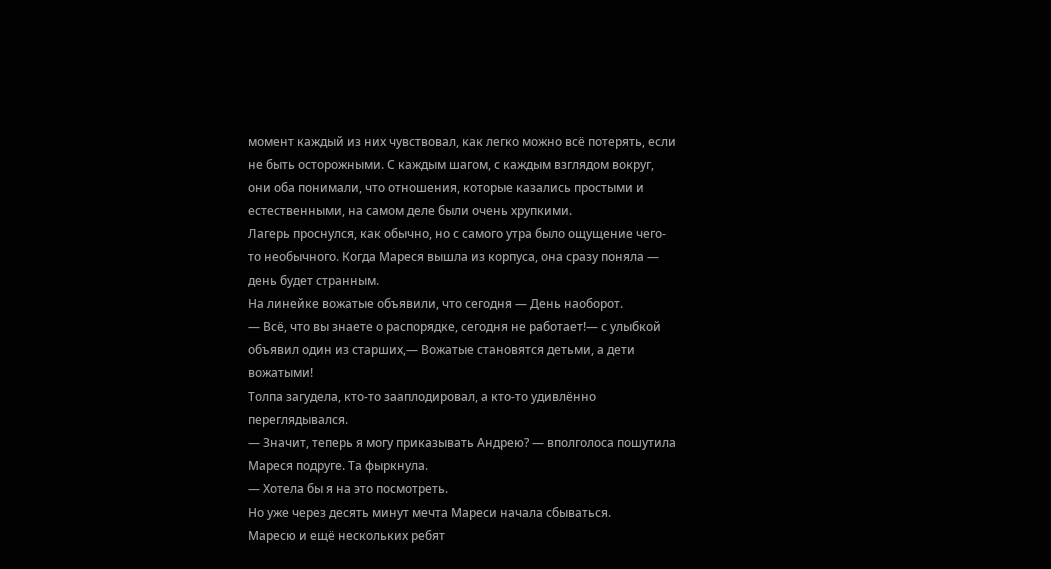момент каждый из них чувствовал, как легко можно всё потерять, если не быть осторожными. С каждым шагом, с каждым взглядом вокруг, они оба понимали, что отношения, которые казались простыми и естественными, на самом деле были очень хрупкими.
Лагерь проснулся, как обычно, но с самого утра было ощущение чего-то необычного. Когда Мареся вышла из корпуса, она сразу поняла — день будет странным.
На линейке вожатые объявили, что сегодня — День наоборот.
— Всё, что вы знаете о распорядке, сегодня не работает!— с улыбкой объявил один из старших,— Вожатые становятся детьми, а дети вожатыми!
Толпа загудела, кто-то зааплодировал, а кто-то удивлённо переглядывался.
— Значит, теперь я могу приказывать Андрею? — вполголоса пошутила Мареся подруге. Та фыркнула.
— Хотела бы я на это посмотреть.
Но уже через десять минут мечта Мареси начала сбываться.
Маресю и ещё нескольких ребят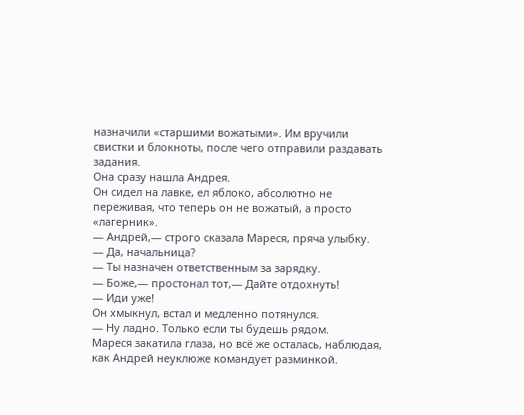назначили «старшими вожатыми». Им вручили свистки и блокноты, после чего отправили раздавать задания.
Она сразу нашла Андрея.
Он сидел на лавке, ел яблоко, абсолютно не переживая, что теперь он не вожатый, а просто «лагерник».
— Андрей,— строго сказала Мареся, пряча улыбку.
— Да, начальница?
— Ты назначен ответственным за зарядку.
— Боже,— простонал тот,— Дайте отдохнуть!
— Иди уже!
Он хмыкнул, встал и медленно потянулся.
— Ну ладно. Только если ты будешь рядом.
Мареся закатила глаза, но всё же осталась, наблюдая, как Андрей неуклюже командует разминкой.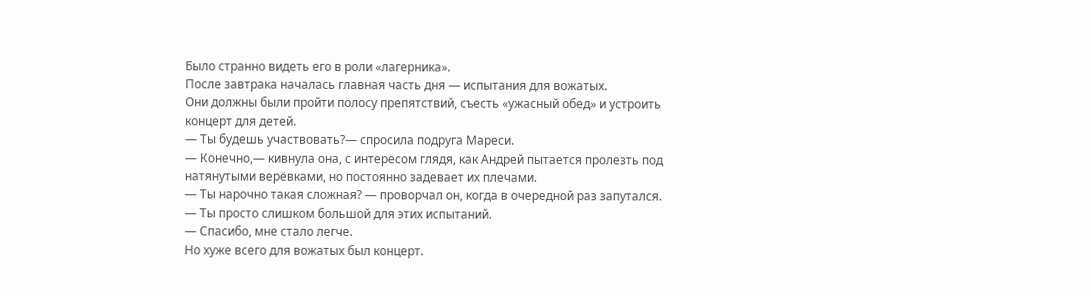Было странно видеть его в роли «лагерника».
После завтрака началась главная часть дня — испытания для вожатых.
Они должны были пройти полосу препятствий, съесть «ужасный обед» и устроить концерт для детей.
— Ты будешь участвовать?— спросила подруга Мареси.
— Конечно,— кивнула она, с интересом глядя, как Андрей пытается пролезть под натянутыми верёвками, но постоянно задевает их плечами.
— Ты нарочно такая сложная? — проворчал он, когда в очередной раз запутался.
— Ты просто слишком большой для этих испытаний.
— Спасибо, мне стало легче.
Но хуже всего для вожатых был концерт.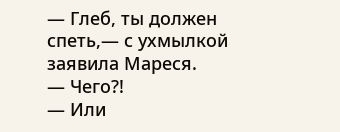— Глеб, ты должен спеть,— с ухмылкой заявила Мареся.
— Чего?!
— Или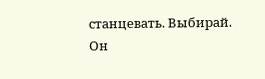станцевать. Выбирай.
Он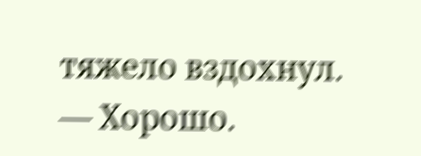тяжело вздохнул.
— Хорошо.